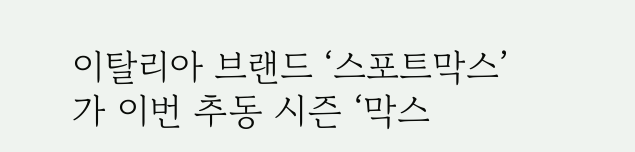이탈리아 브랜드 ‘스포트막스’가 이번 추동 시즌 ‘막스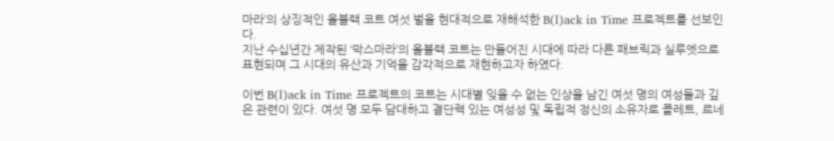마라’의 상징적인 올블랙 코트 여섯 벌을 현대적으로 재해석한 B(l)ack in Time 프로젝트를 선보인다.
지난 수십년간 제작된 ‘막스마라’의 올블랙 코트는 만들어진 시대에 따라 다른 패브릭과 실루엣으로 표현되며 그 시대의 유산과 기억을 감각적으로 재현하고자 하였다.

이번 B(l)ack in Time 프로젝트의 코트는 시대별 잊을 수 없는 인상을 남긴 여섯 명의 여성들과 깊은 관련이 있다. 여섯 명 모두 담대하고 결단력 있는 여성성 및 독립적 정신의 소유자로 콜레트, 르네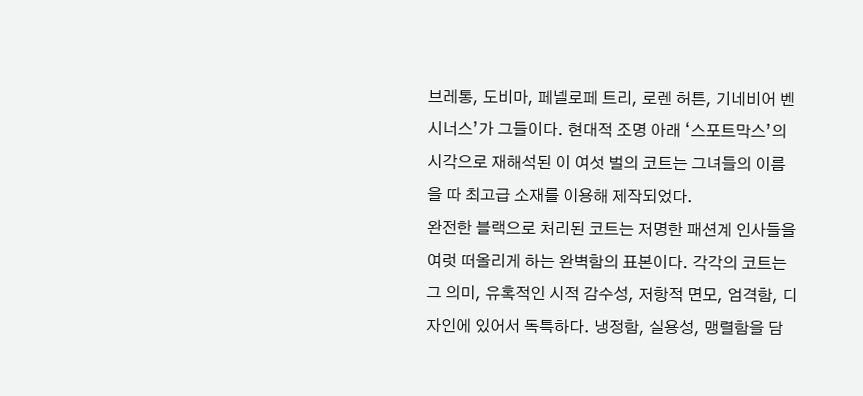브레통, 도비마, 페넬로페 트리, 로렌 허튼, 기네비어 벤시너스’가 그들이다. 현대적 조명 아래 ‘스포트막스’의 시각으로 재해석된 이 여섯 벌의 코트는 그녀들의 이름을 따 최고급 소재를 이용해 제작되었다.
완전한 블랙으로 처리된 코트는 저명한 패션계 인사들을 여럿 떠올리게 하는 완벽함의 표본이다. 각각의 코트는 그 의미, 유혹적인 시적 감수성, 저항적 면모, 엄격함, 디자인에 있어서 독특하다. 냉정함, 실용성, 맹렬함을 담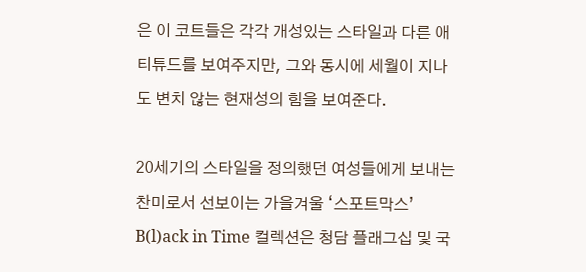은 이 코트들은 각각 개성있는 스타일과 다른 애티튜드를 보여주지만, 그와 동시에 세월이 지나도 변치 않는 현재성의 힘을 보여준다.

20세기의 스타일을 정의했던 여성들에게 보내는 찬미로서 선보이는 가을겨울 ‘스포트막스’ B(l)ack in Time 컬렉션은 청담 플래그십 및 국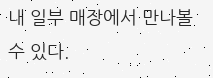내 일부 매장에서 만나볼 수 있다.